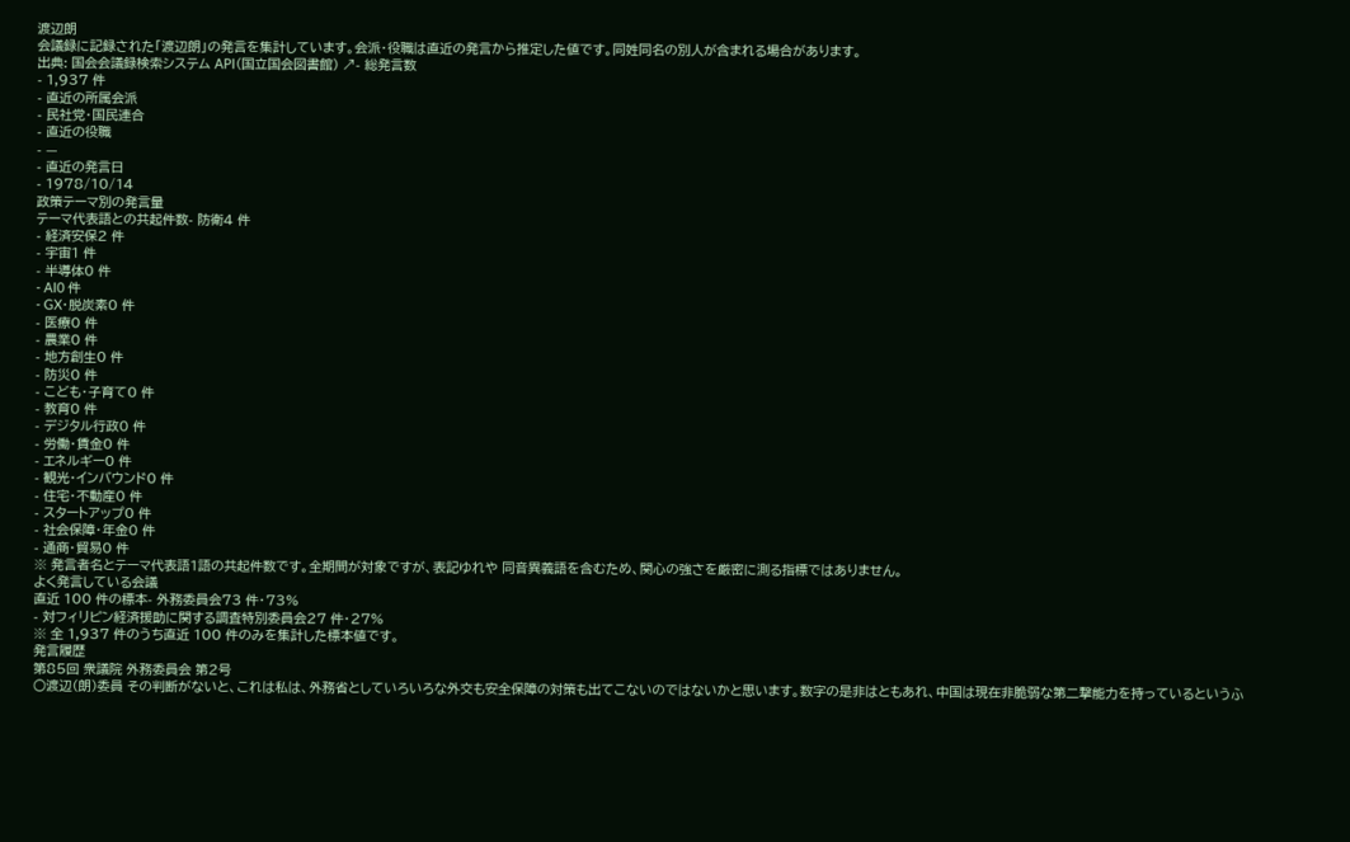渡辺朗
会議録に記録された「渡辺朗」の発言を集計しています。会派・役職は直近の発言から推定した値です。同姓同名の別人が含まれる場合があります。
出典: 国会会議録検索システム API(国立国会図書館) ↗- 総発言数
- 1,937 件
- 直近の所属会派
- 民社党・国民連合
- 直近の役職
- —
- 直近の発言日
- 1978/10/14
政策テーマ別の発言量
テーマ代表語との共起件数- 防衛4 件
- 経済安保2 件
- 宇宙1 件
- 半導体0 件
- AI0 件
- GX・脱炭素0 件
- 医療0 件
- 農業0 件
- 地方創生0 件
- 防災0 件
- こども・子育て0 件
- 教育0 件
- デジタル行政0 件
- 労働・賃金0 件
- エネルギー0 件
- 観光・インバウンド0 件
- 住宅・不動産0 件
- スタートアップ0 件
- 社会保障・年金0 件
- 通商・貿易0 件
※ 発言者名とテーマ代表語1語の共起件数です。全期間が対象ですが、表記ゆれや 同音異義語を含むため、関心の強さを厳密に測る指標ではありません。
よく発言している会議
直近 100 件の標本- 外務委員会73 件・73%
- 対フィリピン経済援助に関する調査特別委員会27 件・27%
※ 全 1,937 件のうち直近 100 件のみを集計した標本値です。
発言履歴
第85回 衆議院 外務委員会 第2号
○渡辺(朗)委員 その判断がないと、これは私は、外務省としていろいろな外交も安全保障の対策も出てこないのではないかと思います。数字の是非はともあれ、中国は現在非脆弱な第二撃能力を持っているというふ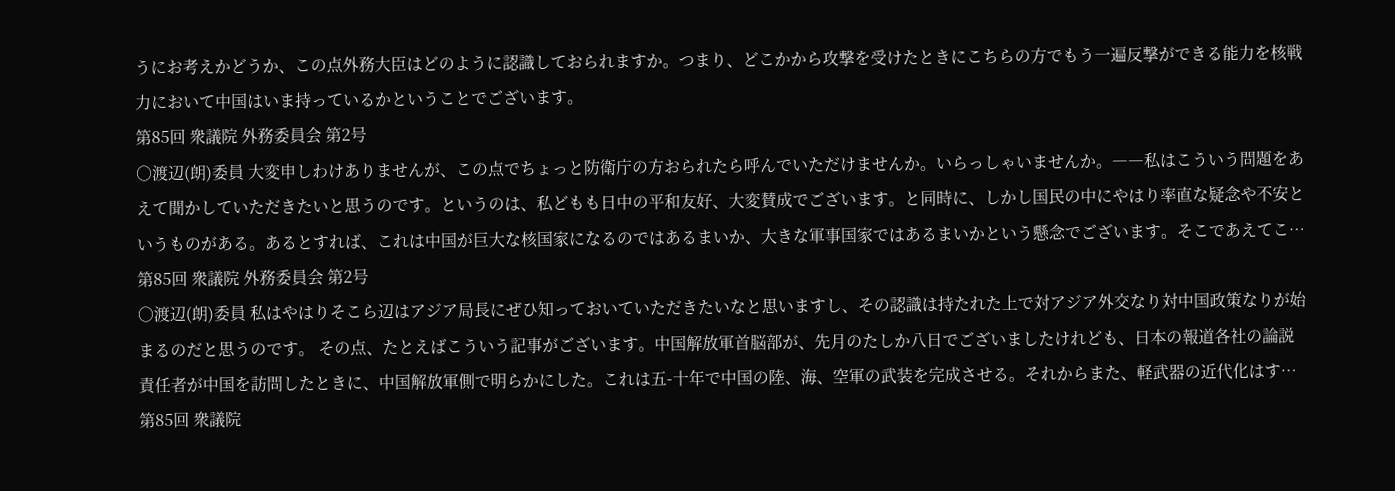うにお考えかどうか、この点外務大臣はどのように認識しておられますか。つまり、どこかから攻撃を受けたときにこちらの方でもう一遍反撃ができる能力を核戦力において中国はいま持っているかということでございます。
第85回 衆議院 外務委員会 第2号
○渡辺(朗)委員 大変申しわけありませんが、この点でちょっと防衛庁の方おられたら呼んでいただけませんか。いらっしゃいませんか。――私はこういう問題をあえて聞かしていただきたいと思うのです。というのは、私どもも日中の平和友好、大変賛成でございます。と同時に、しかし国民の中にやはり率直な疑念や不安というものがある。あるとすれば、これは中国が巨大な核国家になるのではあるまいか、大きな軍事国家ではあるまいかという懸念でございます。そこであえてこ…
第85回 衆議院 外務委員会 第2号
○渡辺(朗)委員 私はやはりそこら辺はアジア局長にぜひ知っておいていただきたいなと思いますし、その認識は持たれた上で対アジア外交なり対中国政策なりが始まるのだと思うのです。 その点、たとえばこういう記事がございます。中国解放軍首脳部が、先月のたしか八日でございましたけれども、日本の報道各社の論説責任者が中国を訪問したときに、中国解放軍側で明らかにした。これは五-十年で中国の陸、海、空軍の武装を完成させる。それからまた、軽武器の近代化はす…
第85回 衆議院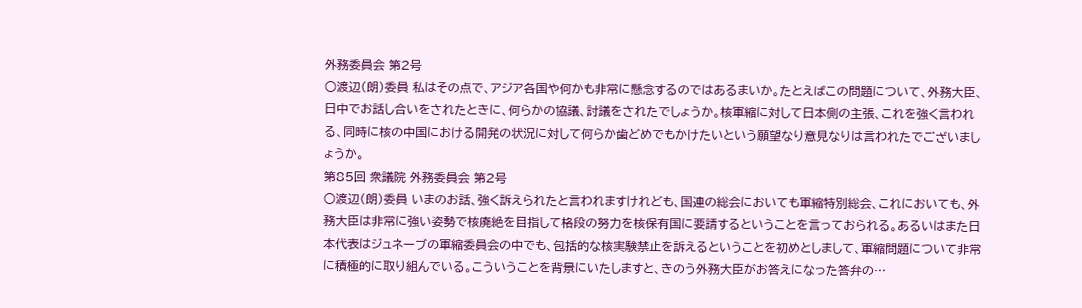外務委員会 第2号
○渡辺(朗)委員 私はその点で、アジア各国や何かも非常に懸念するのではあるまいか。たとえばこの問題について、外務大臣、日中でお話し合いをされたときに、何らかの協議、討議をされたでしょうか。核軍縮に対して日本側の主張、これを強く言われる、同時に核の中国における開発の状況に対して何らか歯どめでもかけたいという願望なり意見なりは言われたでございましょうか。
第85回 衆議院 外務委員会 第2号
○渡辺(朗)委員 いまのお話、強く訴えられたと言われますけれども、国連の総会においても軍縮特別総会、これにおいても、外務大臣は非常に強い姿勢で核廃絶を目指して格段の努力を核保有国に要請するということを言っておられる。あるいはまた日本代表はジュネーブの軍縮委員会の中でも、包括的な核実験禁止を訴えるということを初めとしまして、軍縮問題について非常に積極的に取り組んでいる。こういうことを背景にいたしますと、きのう外務大臣がお答えになった答弁の…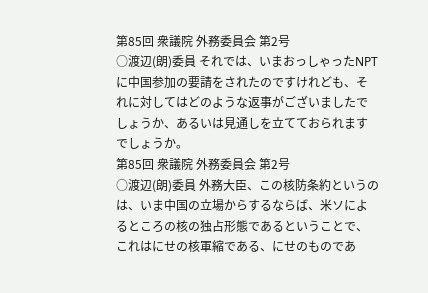第85回 衆議院 外務委員会 第2号
○渡辺(朗)委員 それでは、いまおっしゃったNPTに中国参加の要請をされたのですけれども、それに対してはどのような返事がございましたでしょうか、あるいは見通しを立てておられますでしょうか。
第85回 衆議院 外務委員会 第2号
○渡辺(朗)委員 外務大臣、この核防条約というのは、いま中国の立場からするならば、米ソによるところの核の独占形態であるということで、これはにせの核軍縮である、にせのものであ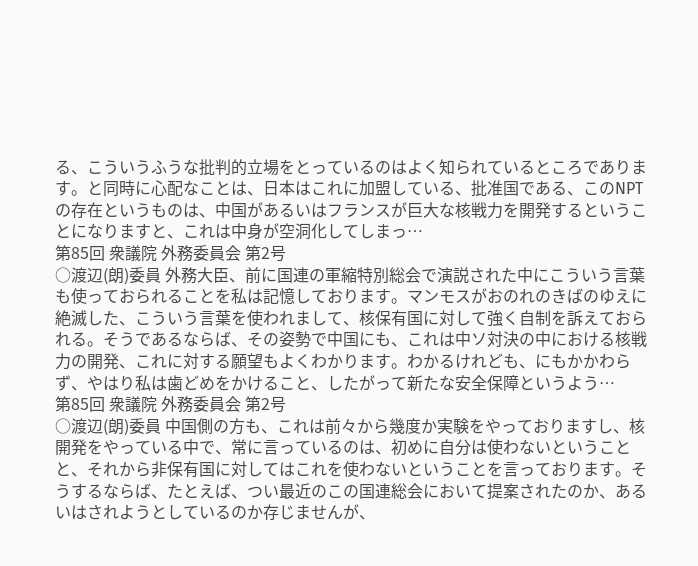る、こういうふうな批判的立場をとっているのはよく知られているところであります。と同時に心配なことは、日本はこれに加盟している、批准国である、このNPTの存在というものは、中国があるいはフランスが巨大な核戦力を開発するということになりますと、これは中身が空洞化してしまっ…
第85回 衆議院 外務委員会 第2号
○渡辺(朗)委員 外務大臣、前に国連の軍縮特別総会で演説された中にこういう言葉も使っておられることを私は記憶しております。マンモスがおのれのきばのゆえに絶滅した、こういう言葉を使われまして、核保有国に対して強く自制を訴えておられる。そうであるならば、その姿勢で中国にも、これは中ソ対決の中における核戦力の開発、これに対する願望もよくわかります。わかるけれども、にもかかわらず、やはり私は歯どめをかけること、したがって新たな安全保障というよう…
第85回 衆議院 外務委員会 第2号
○渡辺(朗)委員 中国側の方も、これは前々から幾度か実験をやっておりますし、核開発をやっている中で、常に言っているのは、初めに自分は使わないということと、それから非保有国に対してはこれを使わないということを言っております。そうするならば、たとえば、つい最近のこの国連総会において提案されたのか、あるいはされようとしているのか存じませんが、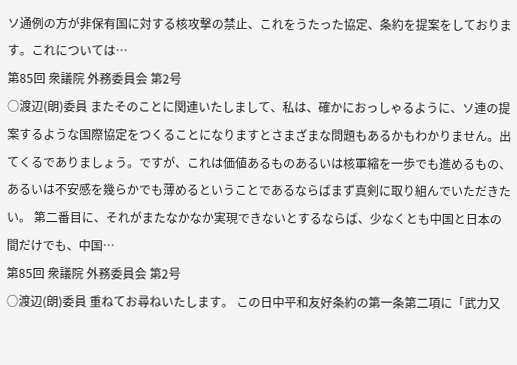ソ通例の方が非保有国に対する核攻撃の禁止、これをうたった協定、条約を提案をしております。これについては…
第85回 衆議院 外務委員会 第2号
○渡辺(朗)委員 またそのことに関連いたしまして、私は、確かにおっしゃるように、ソ連の提案するような国際協定をつくることになりますとさまざまな問題もあるかもわかりません。出てくるでありましょう。ですが、これは価値あるものあるいは核軍縮を一歩でも進めるもの、あるいは不安感を幾らかでも薄めるということであるならばまず真剣に取り組んでいただきたい。 第二番目に、それがまたなかなか実現できないとするならば、少なくとも中国と日本の間だけでも、中国…
第85回 衆議院 外務委員会 第2号
○渡辺(朗)委員 重ねてお尋ねいたします。 この日中平和友好条約の第一条第二項に「武力又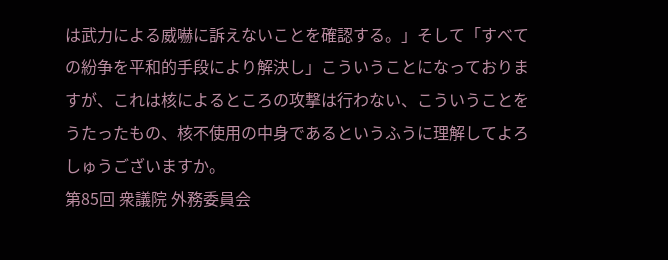は武力による威嚇に訴えないことを確認する。」そして「すべての紛争を平和的手段により解決し」こういうことになっておりますが、これは核によるところの攻撃は行わない、こういうことをうたったもの、核不使用の中身であるというふうに理解してよろしゅうございますか。
第85回 衆議院 外務委員会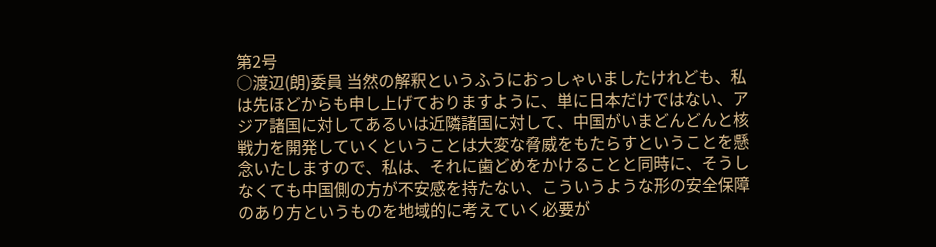第2号
○渡辺(朗)委員 当然の解釈というふうにおっしゃいましたけれども、私は先ほどからも申し上げておりますように、単に日本だけではない、アジア諸国に対してあるいは近隣諸国に対して、中国がいまどんどんと核戦力を開発していくということは大変な脅威をもたらすということを懸念いたしますので、私は、それに歯どめをかけることと同時に、そうしなくても中国側の方が不安感を持たない、こういうような形の安全保障のあり方というものを地域的に考えていく必要が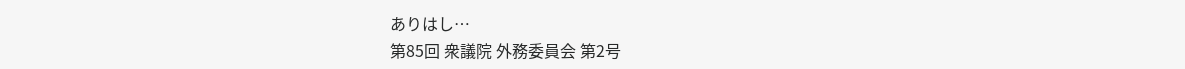ありはし…
第85回 衆議院 外務委員会 第2号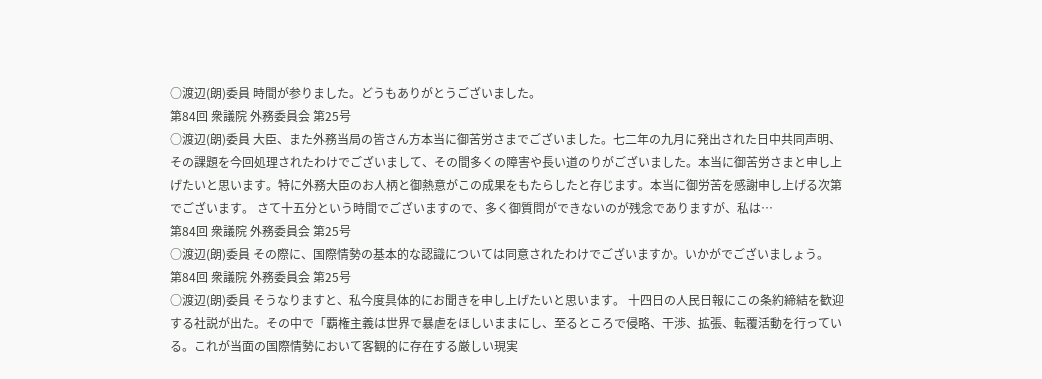○渡辺(朗)委員 時間が参りました。どうもありがとうございました。
第84回 衆議院 外務委員会 第25号
○渡辺(朗)委員 大臣、また外務当局の皆さん方本当に御苦労さまでございました。七二年の九月に発出された日中共同声明、その課題を今回処理されたわけでございまして、その間多くの障害や長い道のりがございました。本当に御苦労さまと申し上げたいと思います。特に外務大臣のお人柄と御熱意がこの成果をもたらしたと存じます。本当に御労苦を感謝申し上げる次第でございます。 さて十五分という時間でございますので、多く御質問ができないのが残念でありますが、私は…
第84回 衆議院 外務委員会 第25号
○渡辺(朗)委員 その際に、国際情勢の基本的な認識については同意されたわけでございますか。いかがでございましょう。
第84回 衆議院 外務委員会 第25号
○渡辺(朗)委員 そうなりますと、私今度具体的にお聞きを申し上げたいと思います。 十四日の人民日報にこの条約締結を歓迎する社説が出た。その中で「覇権主義は世界で暴虐をほしいままにし、至るところで侵略、干渉、拡張、転覆活動を行っている。これが当面の国際情勢において客観的に存在する厳しい現実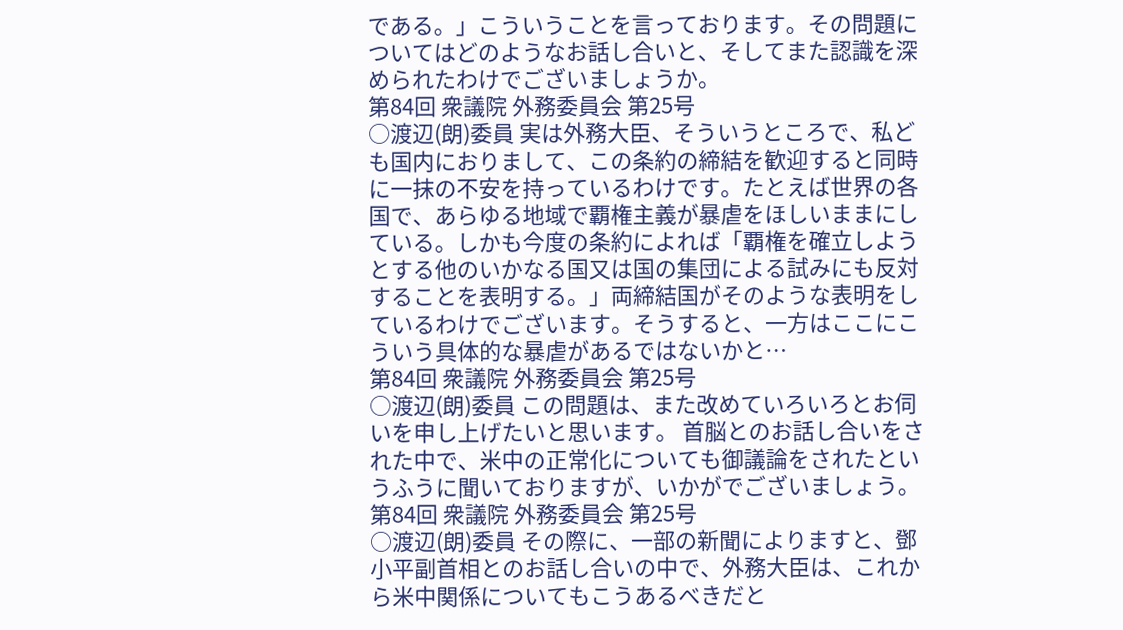である。」こういうことを言っております。その問題についてはどのようなお話し合いと、そしてまた認識を深められたわけでございましょうか。
第84回 衆議院 外務委員会 第25号
○渡辺(朗)委員 実は外務大臣、そういうところで、私ども国内におりまして、この条約の締結を歓迎すると同時に一抹の不安を持っているわけです。たとえば世界の各国で、あらゆる地域で覇権主義が暴虐をほしいままにしている。しかも今度の条約によれば「覇権を確立しようとする他のいかなる国又は国の集団による試みにも反対することを表明する。」両締結国がそのような表明をしているわけでございます。そうすると、一方はここにこういう具体的な暴虐があるではないかと…
第84回 衆議院 外務委員会 第25号
○渡辺(朗)委員 この問題は、また改めていろいろとお伺いを申し上げたいと思います。 首脳とのお話し合いをされた中で、米中の正常化についても御議論をされたというふうに聞いておりますが、いかがでございましょう。
第84回 衆議院 外務委員会 第25号
○渡辺(朗)委員 その際に、一部の新聞によりますと、鄧小平副首相とのお話し合いの中で、外務大臣は、これから米中関係についてもこうあるべきだと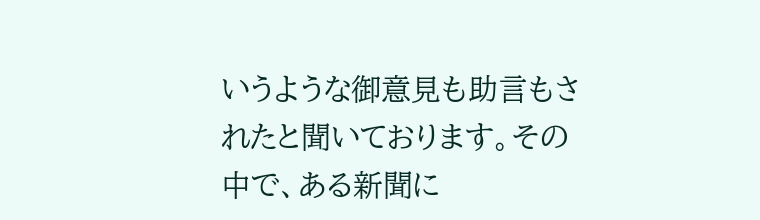いうような御意見も助言もされたと聞いております。その中で、ある新聞に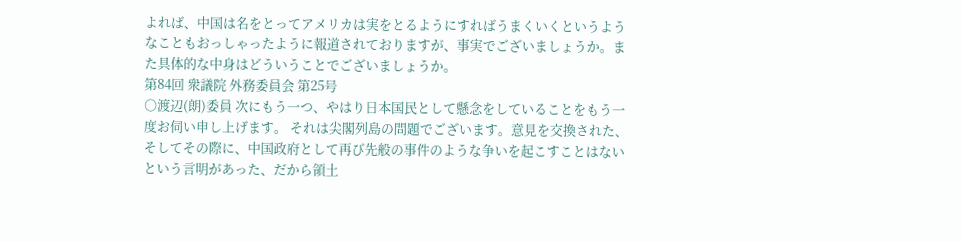よれば、中国は名をとってアメリカは実をとるようにすればうまくいくというようなこともおっしゃったように報道されておりますが、事実でございましょうか。また具体的な中身はどういうことでございましょうか。
第84回 衆議院 外務委員会 第25号
○渡辺(朗)委員 次にもう一つ、やはり日本国民として懸念をしていることをもう一度お伺い申し上げます。 それは尖閣列島の問題でございます。意見を交換された、そしてその際に、中国政府として再び先般の事件のような争いを起こすことはないという言明があった、だから領土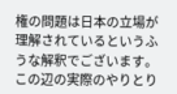権の問題は日本の立場が理解されているというふうな解釈でございます。この辺の実際のやりとり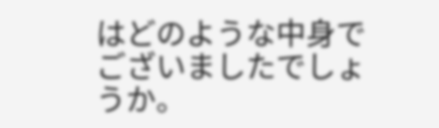はどのような中身でございましたでしょうか。